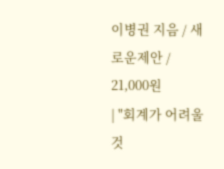이병권 지음 / 새로운제안 / 21,000원
| "회계가 어려울 것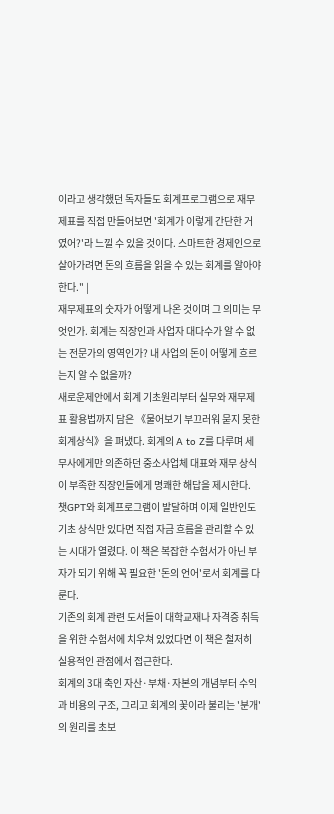이라고 생각했던 독자들도 회계프로그램으로 재무제표를 직접 만들어보면 '회계가 이렇게 간단한 거였어?'라 느낄 수 있을 것이다. 스마트한 경제인으로 살아가려면 돈의 흐름을 읽을 수 있는 회계를 알아야 한다." |
재무제표의 숫자가 어떻게 나온 것이며 그 의미는 무엇인가. 회계는 직장인과 사업자 대다수가 알 수 없는 전문가의 영역인가? 내 사업의 돈이 어떻게 흐르는지 알 수 없을까?
새로운제안에서 회계 기초원리부터 실무와 재무제표 활용법까지 담은 《물어보기 부끄러워 묻지 못한 회계상식》을 펴냈다. 회계의 A to Z를 다루며 세무사에게만 의존하던 중소사업체 대표와 재무 상식이 부족한 직장인들에게 명쾌한 해답을 제시한다.
챗GPT와 회계프로그램이 발달하며 이제 일반인도 기초 상식만 있다면 직접 자금 흐름을 관리할 수 있는 시대가 열렸다. 이 책은 복잡한 수험서가 아닌 부자가 되기 위해 꼭 필요한 '돈의 언어'로서 회계를 다룬다.
기존의 회계 관련 도서들이 대학교재나 자격증 취득을 위한 수험서에 치우쳐 있었다면 이 책은 철저히 실용적인 관점에서 접근한다.
회계의 3대 축인 자산·부채·자본의 개념부터 수익과 비용의 구조, 그리고 회계의 꽃이라 불리는 '분개'의 원리를 초보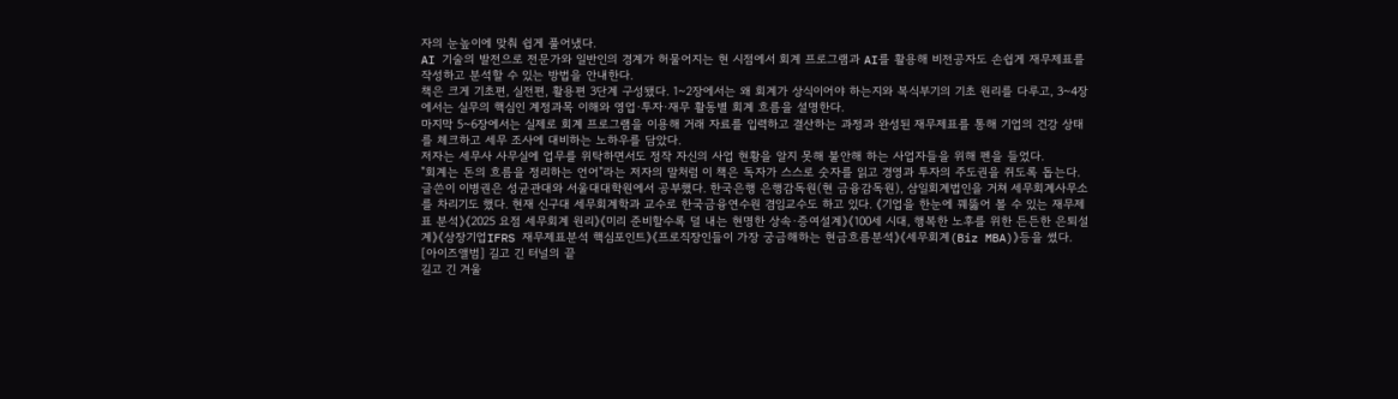자의 눈높이에 맞춰 쉽게 풀어냈다.
AI 기술의 발전으로 전문가와 일반인의 경계가 허물어지는 현 시점에서 회계 프로그램과 AI를 활용해 비전공자도 손쉽게 재무제표를 작성하고 분석할 수 있는 방법을 안내한다.
책은 크게 기초편, 실전편, 활용편 3단계 구성됐다. 1~2장에서는 왜 회계가 상식이어야 하는지와 복식부기의 기초 원리를 다루고, 3~4장에서는 실무의 핵심인 계정과목 이해와 영업·투자·재무 활동별 회계 흐름을 설명한다.
마지막 5~6장에서는 실제로 회계 프로그램을 이용해 거래 자료를 입력하고 결산하는 과정과 완성된 재무제표를 통해 기업의 건강 상태를 체크하고 세무 조사에 대비하는 노하우를 담았다.
저자는 세무사 사무실에 업무를 위탁하면서도 정작 자신의 사업 현황을 알지 못해 불안해 하는 사업자들을 위해 펜을 들었다.
"회계는 돈의 흐름을 정리하는 언어"라는 저자의 말처럼 이 책은 독자가 스스로 숫자를 읽고 경영과 투자의 주도권을 쥐도록 돕는다.
글쓴이 이병권은 성균관대와 서울대대학원에서 공부했다. 한국은행 은행감독원(현 금융감독원), 삼일회계법인을 거쳐 세무회계사무소를 차리기도 했다. 현재 신구대 세무회계학과 교수로 한국금융연수원 겸임교수도 하고 있다. 《기업을 한눈에 꿰뚫어 볼 수 있는 재무제표 분석》《2025 요점 세무회계 원리》《미리 준비할수록 덜 내는 현명한 상속·증여설계》《100세 시대, 행복한 노후를 위한 든든한 은퇴설계》《상장기업IFRS 재무제표분석 핵심포인트》《프로직장인들이 가장 궁금해하는 현금흐름분석》《세무회계(Biz MBA)》등을 썼다.
[아이즈앨범] 길고 긴 터널의 끝
길고 긴 겨울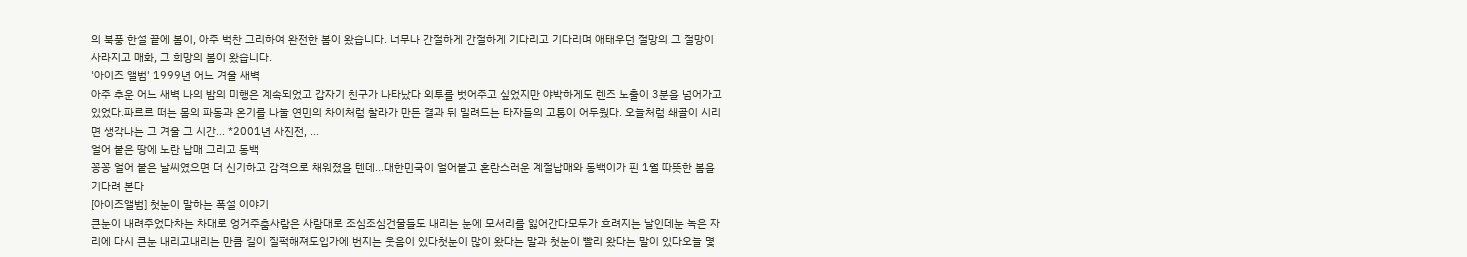의 북풍 한설 끝에 봄이, 아주 벅찬 그리하여 완전한 봄이 왔습니다. 너무나 간절하게 간절하게 기다리고 기다리며 애태우던 절망의 그 절망이 사라지고 매화, 그 희망의 봄이 왔습니다.
'아이즈 앨범' 1999년 어느 겨울 새벽
아주 추운 어느 새벽 나의 밤의 미행은 계속되었고 갑자기 친구가 나타났다 외투를 벗어주고 싶었지만 야박하게도 렌즈 노출이 3분을 넘어가고 있었다.파르르 떠는 몸의 파동과 온기를 나눌 연민의 차이처럼 찰라가 만든 결과 뒤 밀려드는 타자들의 고통이 어두웠다. 오늘처럼 쇄골이 시리면 생각나는 그 겨울 그 시간... *2001년 사진전, ...
얼어 붙은 땅에 노란 납매 그리고 동백
꽁꽁 얼어 붙은 날씨였으면 더 신기하고 감격으로 채워졌을 텐데...대한민국이 얼어붙고 혼란스러운 계절납매와 동백이가 핀 1월 따뜻한 봄을 기다려 본다
[아이즈앨범] 첫눈이 말하는 폭설 이야기
큰눈이 내려주었다차는 차대로 엉거주춤사람은 사람대로 조심조심건물들도 내리는 눈에 모서리를 잃어간다모두가 흐려지는 날인데눈 녹은 자리에 다시 큰눈 내리고내리는 만큼 길이 질퍽해져도입가에 번지는 웃음이 있다첫눈이 많이 왔다는 말과 첫눈이 빨리 왔다는 말이 있다오늘 몇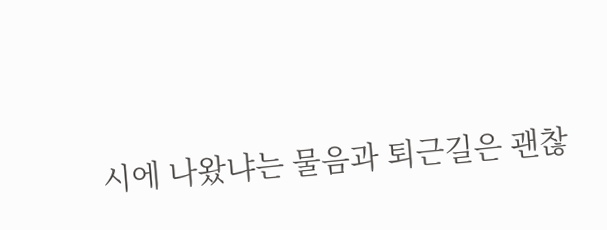시에 나왔냐는 물음과 퇴근길은 괜찮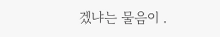겠냐는 물음이 .